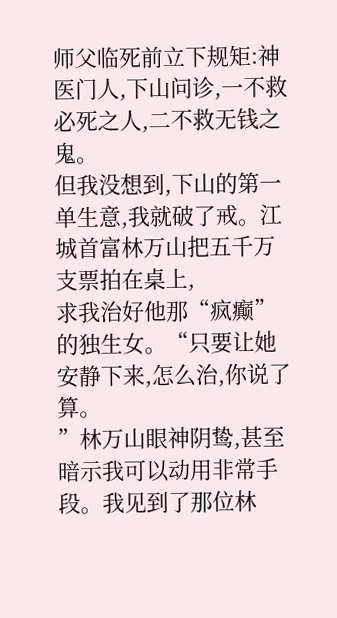师父临死前立下规矩:神医门人,下山问诊,一不救必死之人,二不救无钱之鬼。
但我没想到,下山的第一单生意,我就破了戒。江城首富林万山把五千万支票拍在桌上,
求我治好他那“疯癫”的独生女。“只要让她安静下来,怎么治,你说了算。
”林万山眼神阴鸷,甚至暗示我可以动用非常手段。我见到了那位林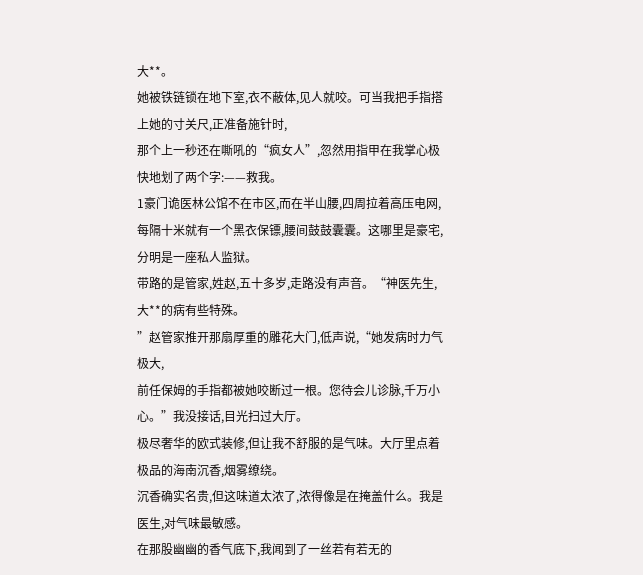大**。
她被铁链锁在地下室,衣不蔽体,见人就咬。可当我把手指搭上她的寸关尺,正准备施针时,
那个上一秒还在嘶吼的“疯女人”,忽然用指甲在我掌心极快地划了两个字:——救我。
1豪门诡医林公馆不在市区,而在半山腰,四周拉着高压电网,
每隔十米就有一个黑衣保镖,腰间鼓鼓囊囊。这哪里是豪宅,分明是一座私人监狱。
带路的是管家,姓赵,五十多岁,走路没有声音。“神医先生,大**的病有些特殊。
”赵管家推开那扇厚重的雕花大门,低声说,“她发病时力气极大,
前任保姆的手指都被她咬断过一根。您待会儿诊脉,千万小心。”我没接话,目光扫过大厅。
极尽奢华的欧式装修,但让我不舒服的是气味。大厅里点着极品的海南沉香,烟雾缭绕。
沉香确实名贵,但这味道太浓了,浓得像是在掩盖什么。我是医生,对气味最敏感。
在那股幽幽的香气底下,我闻到了一丝若有若无的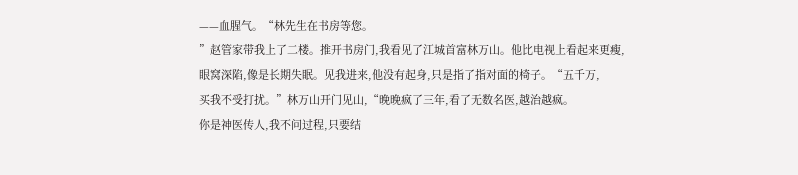——血腥气。“林先生在书房等您。
”赵管家带我上了二楼。推开书房门,我看见了江城首富林万山。他比电视上看起来更瘦,
眼窝深陷,像是长期失眠。见我进来,他没有起身,只是指了指对面的椅子。“五千万,
买我不受打扰。”林万山开门见山,“晚晚疯了三年,看了无数名医,越治越疯。
你是神医传人,我不问过程,只要结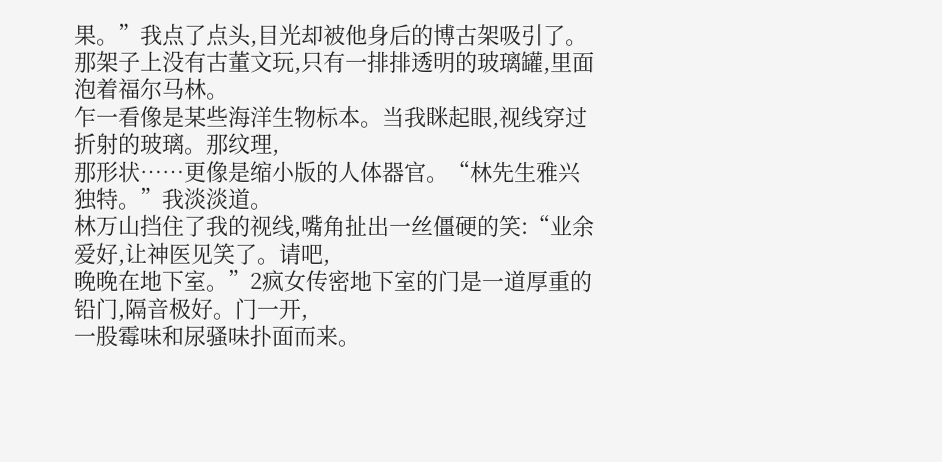果。”我点了点头,目光却被他身后的博古架吸引了。
那架子上没有古董文玩,只有一排排透明的玻璃罐,里面泡着福尔马林。
乍一看像是某些海洋生物标本。当我眯起眼,视线穿过折射的玻璃。那纹理,
那形状……更像是缩小版的人体器官。“林先生雅兴独特。”我淡淡道。
林万山挡住了我的视线,嘴角扯出一丝僵硬的笑:“业余爱好,让神医见笑了。请吧,
晚晚在地下室。”2疯女传密地下室的门是一道厚重的铅门,隔音极好。门一开,
一股霉味和尿骚味扑面而来。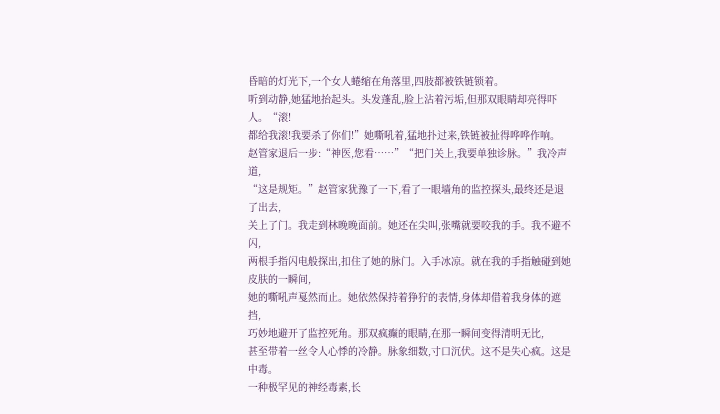昏暗的灯光下,一个女人蜷缩在角落里,四肢都被铁链锁着。
听到动静,她猛地抬起头。头发蓬乱,脸上沾着污垢,但那双眼睛却亮得吓人。“滚!
都给我滚!我要杀了你们!”她嘶吼着,猛地扑过来,铁链被扯得哗哗作响。
赵管家退后一步:“神医,您看……”“把门关上,我要单独诊脉。”我冷声道,
“这是规矩。”赵管家犹豫了一下,看了一眼墙角的监控探头,最终还是退了出去,
关上了门。我走到林晚晚面前。她还在尖叫,张嘴就要咬我的手。我不避不闪,
两根手指闪电般探出,扣住了她的脉门。入手冰凉。就在我的手指触碰到她皮肤的一瞬间,
她的嘶吼声戛然而止。她依然保持着狰狞的表情,身体却借着我身体的遮挡,
巧妙地避开了监控死角。那双疯癫的眼睛,在那一瞬间变得清明无比,
甚至带着一丝令人心悸的冷静。脉象细数,寸口沉伏。这不是失心疯。这是中毒。
一种极罕见的神经毒素,长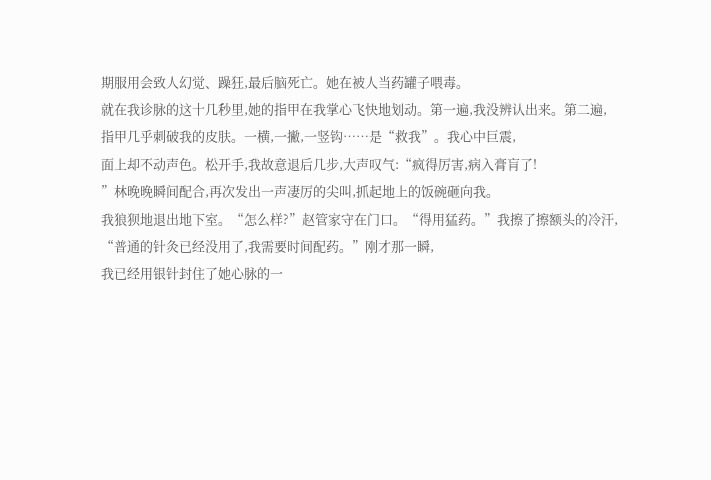期服用会致人幻觉、躁狂,最后脑死亡。她在被人当药罐子喂毒。
就在我诊脉的这十几秒里,她的指甲在我掌心飞快地划动。第一遍,我没辨认出来。第二遍,
指甲几乎刺破我的皮肤。一横,一撇,一竖钩……是“救我”。我心中巨震,
面上却不动声色。松开手,我故意退后几步,大声叹气:“疯得厉害,病入膏肓了!
”林晚晚瞬间配合,再次发出一声凄厉的尖叫,抓起地上的饭碗砸向我。
我狼狈地退出地下室。“怎么样?”赵管家守在门口。“得用猛药。”我擦了擦额头的冷汗,
“普通的针灸已经没用了,我需要时间配药。”刚才那一瞬,
我已经用银针封住了她心脉的一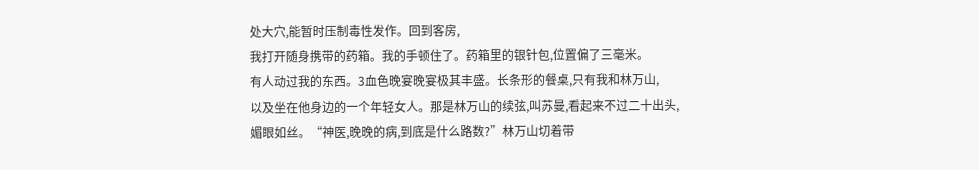处大穴,能暂时压制毒性发作。回到客房,
我打开随身携带的药箱。我的手顿住了。药箱里的银针包,位置偏了三毫米。
有人动过我的东西。3血色晚宴晚宴极其丰盛。长条形的餐桌,只有我和林万山,
以及坐在他身边的一个年轻女人。那是林万山的续弦,叫苏曼,看起来不过二十出头,
媚眼如丝。“神医,晚晚的病,到底是什么路数?”林万山切着带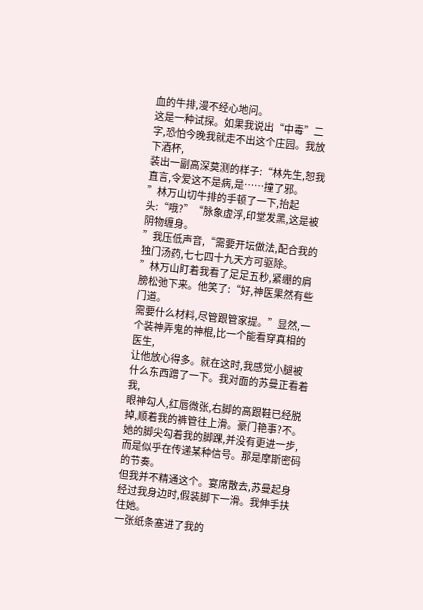血的牛排,漫不经心地问。
这是一种试探。如果我说出“中毒”二字,恐怕今晚我就走不出这个庄园。我放下酒杯,
装出一副高深莫测的样子:“林先生,恕我直言,令爱这不是病,是……撞了邪。
”林万山切牛排的手顿了一下,抬起头:“哦?”“脉象虚浮,印堂发黑,这是被阴物缠身。
”我压低声音,“需要开坛做法,配合我的独门汤药,七七四十九天方可驱除。
”林万山盯着我看了足足五秒,紧绷的肩膀松弛下来。他笑了:“好,神医果然有些门道。
需要什么材料,尽管跟管家提。”显然,一个装神弄鬼的神棍,比一个能看穿真相的医生,
让他放心得多。就在这时,我感觉小腿被什么东西蹭了一下。我对面的苏曼正看着我,
眼神勾人,红唇微张,右脚的高跟鞋已经脱掉,顺着我的裤管往上滑。豪门艳事?不。
她的脚尖勾着我的脚踝,并没有更进一步,而是似乎在传递某种信号。那是摩斯密码的节奏。
但我并不精通这个。宴席散去,苏曼起身经过我身边时,假装脚下一滑。我伸手扶住她。
一张纸条塞进了我的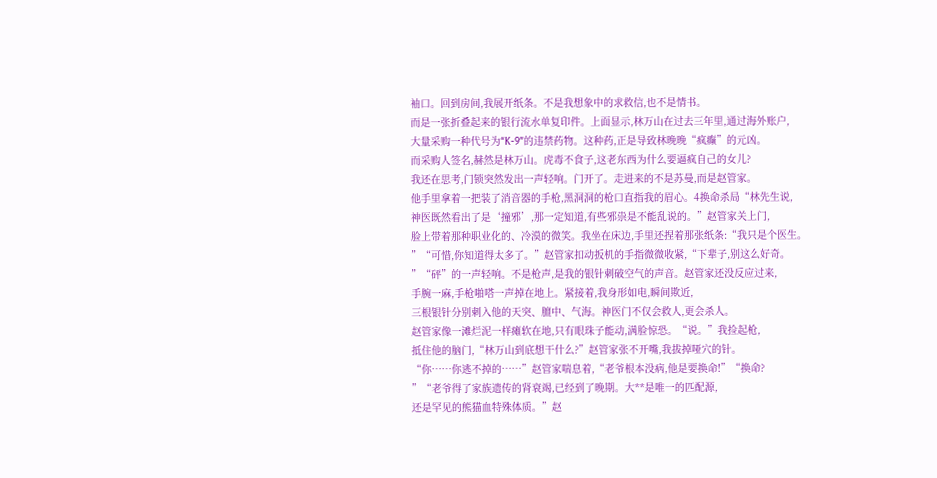袖口。回到房间,我展开纸条。不是我想象中的求救信,也不是情书。
而是一张折叠起来的银行流水单复印件。上面显示,林万山在过去三年里,通过海外账户,
大量采购一种代号为“K-9”的违禁药物。这种药,正是导致林晚晚“疯癫”的元凶。
而采购人签名,赫然是林万山。虎毒不食子,这老东西为什么要逼疯自己的女儿?
我还在思考,门锁突然发出一声轻响。门开了。走进来的不是苏曼,而是赵管家。
他手里拿着一把装了消音器的手枪,黑洞洞的枪口直指我的眉心。4换命杀局“林先生说,
神医既然看出了是‘撞邪’,那一定知道,有些邪祟是不能乱说的。”赵管家关上门,
脸上带着那种职业化的、冷漠的微笑。我坐在床边,手里还捏着那张纸条:“我只是个医生。
”“可惜,你知道得太多了。”赵管家扣动扳机的手指微微收紧,“下辈子,别这么好奇。
”“砰”的一声轻响。不是枪声,是我的银针刺破空气的声音。赵管家还没反应过来,
手腕一麻,手枪啪嗒一声掉在地上。紧接着,我身形如电,瞬间欺近,
三根银针分别刺入他的天突、膻中、气海。神医门不仅会救人,更会杀人。
赵管家像一滩烂泥一样瘫软在地,只有眼珠子能动,满脸惊恐。“说。”我捡起枪,
抵住他的脑门,“林万山到底想干什么?”赵管家张不开嘴,我拔掉哑穴的针。
“你……你逃不掉的……”赵管家喘息着,“老爷根本没病,他是要换命!”“换命?
”“老爷得了家族遗传的肾衰竭,已经到了晚期。大**是唯一的匹配源,
还是罕见的熊猫血特殊体质。”赵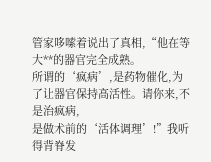管家哆嗦着说出了真相,“他在等大**的器官完全成熟。
所谓的‘疯病’,是药物催化,为了让器官保持高活性。请你来,不是治疯病,
是做术前的‘活体调理’!”我听得背脊发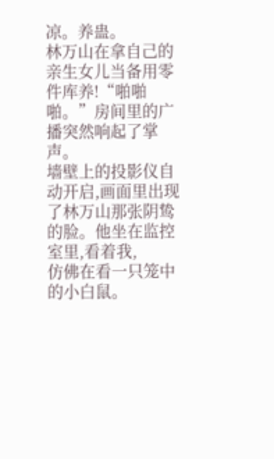凉。养蛊。
林万山在拿自己的亲生女儿当备用零件库养!“啪啪啪。”房间里的广播突然响起了掌声。
墙壁上的投影仪自动开启,画面里出现了林万山那张阴鸷的脸。他坐在监控室里,看着我,
仿佛在看一只笼中的小白鼠。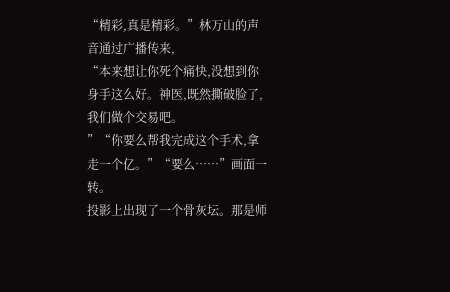“精彩,真是精彩。”林万山的声音通过广播传来,
“本来想让你死个痛快,没想到你身手这么好。神医,既然撕破脸了,我们做个交易吧。
”“你要么帮我完成这个手术,拿走一个亿。”“要么……”画面一转。
投影上出现了一个骨灰坛。那是师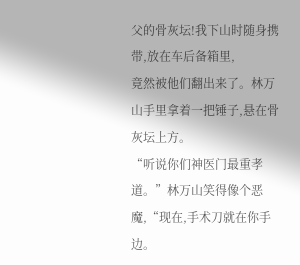父的骨灰坛!我下山时随身携带,放在车后备箱里,
竟然被他们翻出来了。林万山手里拿着一把锤子,悬在骨灰坛上方。
“听说你们神医门最重孝道。”林万山笑得像个恶魔,“现在,手术刀就在你手边。